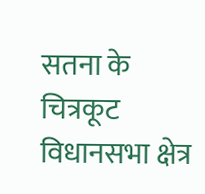सतना के चित्रकूट विधानसभा क्षेत्र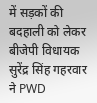में सड़कों की बदहाली को लेकर बीजेपी विधायक सुरेंद्र सिंह गहरवार ने PWD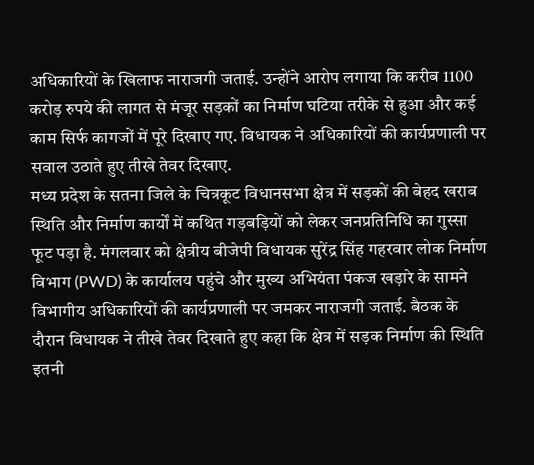अधिकारियों के खिलाफ नाराजगी जताई. उन्होंने आरोप लगाया कि करीब 1100 करोड़ रुपये की लागत से मंजूर सड़कों का निर्माण घटिया तरीके से हुआ और कई काम सिर्फ कागजों में पूरे दिखाए गए. विधायक ने अधिकारियों की कार्यप्रणाली पर सवाल उठाते हुए तीखे तेवर दिखाए.
मध्य प्रदेश के सतना जिले के चित्रकूट विधानसभा क्षेत्र में सड़कों की बेहद खराब स्थिति और निर्माण कार्यों में कथित गड़बड़ियों को लेकर जनप्रतिनिधि का गुस्सा फूट पड़ा है. मंगलवार को क्षेत्रीय बीजेपी विधायक सुरेंद्र सिंह गहरवार लोक निर्माण विभाग (PWD) के कार्यालय पहुंचे और मुख्य अभियंता पंकज खड़ारे के सामने विभागीय अधिकारियों की कार्यप्रणाली पर जमकर नाराजगी जताई. बैठक के दौरान विधायक ने तीखे तेवर दिखाते हुए कहा कि क्षेत्र में सड़क निर्माण की स्थिति इतनी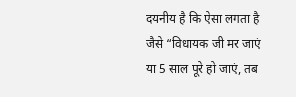दयनीय है कि ऐसा लगता है जैसे “विधायक जी मर जाएं या 5 साल पूरे हो जाएं, तब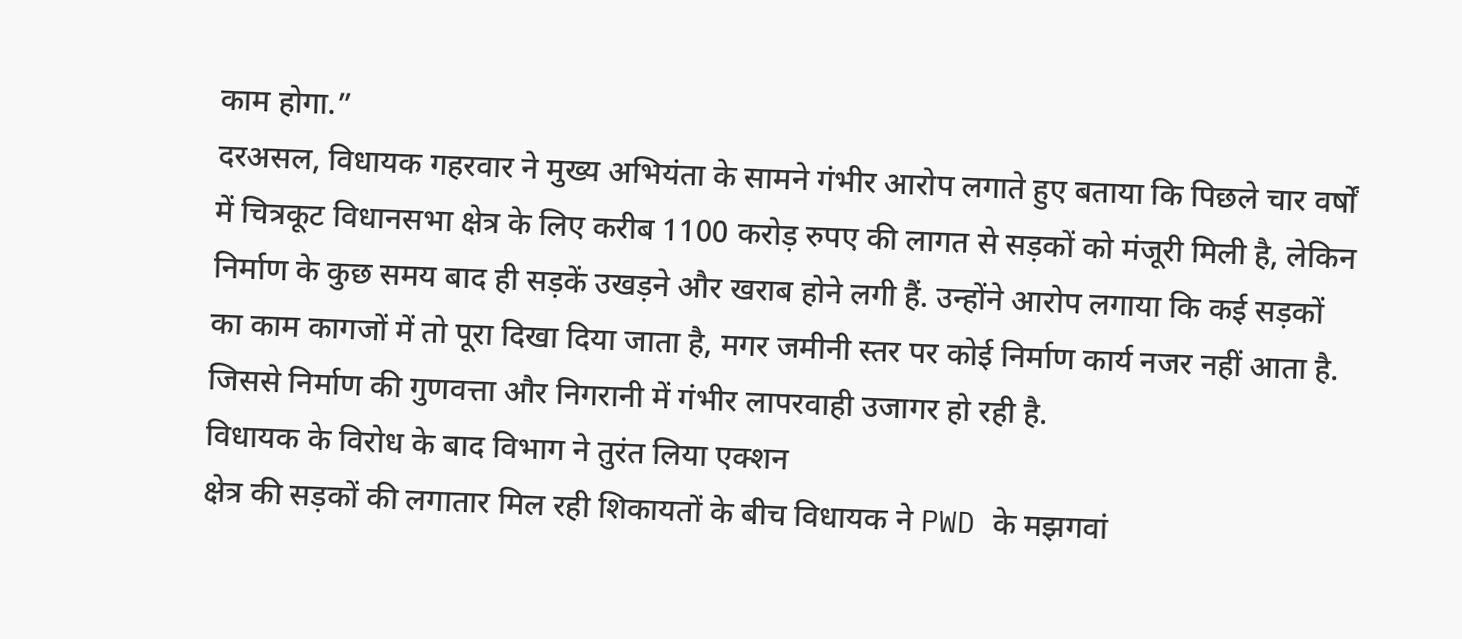काम होगा.”
दरअसल, विधायक गहरवार ने मुख्य अभियंता के सामने गंभीर आरोप लगाते हुए बताया कि पिछले चार वर्षों में चित्रकूट विधानसभा क्षेत्र के लिए करीब 1100 करोड़ रुपए की लागत से सड़कों को मंजूरी मिली है, लेकिन निर्माण के कुछ समय बाद ही सड़कें उखड़ने और खराब होने लगी हैं. उन्होंने आरोप लगाया कि कई सड़कों का काम कागजों में तो पूरा दिखा दिया जाता है, मगर जमीनी स्तर पर कोई निर्माण कार्य नजर नहीं आता है. जिससे निर्माण की गुणवत्ता और निगरानी में गंभीर लापरवाही उजागर हो रही है.
विधायक के विरोध के बाद विभाग ने तुरंत लिया एक्शन
क्षेत्र की सड़कों की लगातार मिल रही शिकायतों के बीच विधायक ने PWD के मझगवां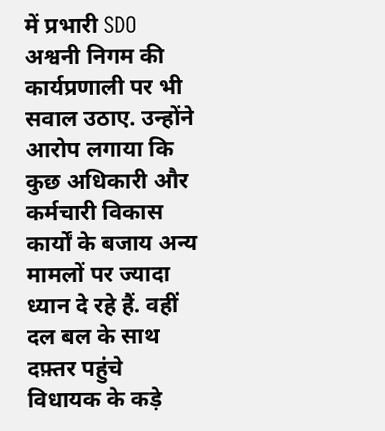में प्रभारी SDO अश्वनी निगम की कार्यप्रणाली पर भी सवाल उठाए. उन्होंने आरोप लगाया कि कुछ अधिकारी और कर्मचारी विकास कार्यों के बजाय अन्य मामलों पर ज्यादा ध्यान दे रहे हैं. वहीं दल बल के साथ दफ़्तर पहुंचे विधायक के कड़े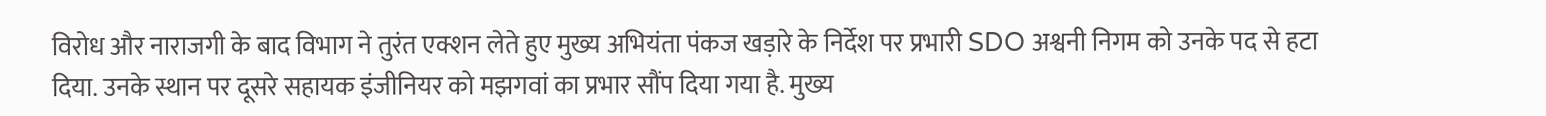विरोध और नाराजगी के बाद विभाग ने तुरंत एक्शन लेते हुए मुख्य अभियंता पंकज खड़ारे के निर्देश पर प्रभारी SDO अश्वनी निगम को उनके पद से हटा दिया. उनके स्थान पर दूसरे सहायक इंजीनियर को मझगवां का प्रभार सौंप दिया गया है. मुख्य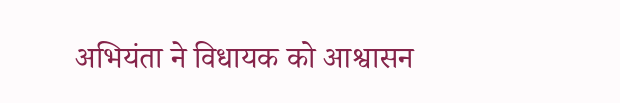अभियंता ने विधायक को आश्वासन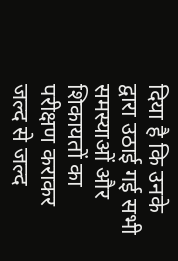दिया है कि उनके द्वारा उठाई गई सभी समस्याओं और शिकायतों का परीक्षण कराकर जल्द से जल्द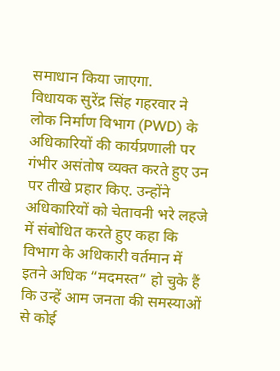समाधान किया जाएगा.
विधायक सुरेंद्र सिंह गहरवार ने लोक निर्माण विभाग (PWD) के अधिकारियों की कार्यप्रणाली पर गंभीर असंतोष व्यक्त करते हुए उन पर तीखे प्रहार किए. उन्होंने अधिकारियों को चेतावनी भरे लहजे में संबोधित करते हुए कहा कि विभाग के अधिकारी वर्तमान में इतने अधिक “मदमस्त” हो चुके हैं कि उन्हें आम जनता की समस्याओं से कोई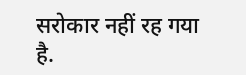सरोकार नहीं रह गया है.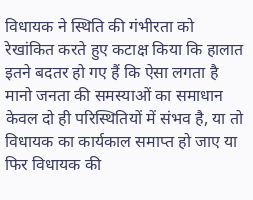विधायक ने स्थिति की गंभीरता को रेखांकित करते हुए कटाक्ष किया कि हालात इतने बदतर हो गए हैं कि ऐसा लगता है मानो जनता की समस्याओं का समाधान केवल दो ही परिस्थितियों में संभव है, या तो विधायक का कार्यकाल समाप्त हो जाए या फिर विधायक की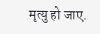मृत्यु हो जाए.